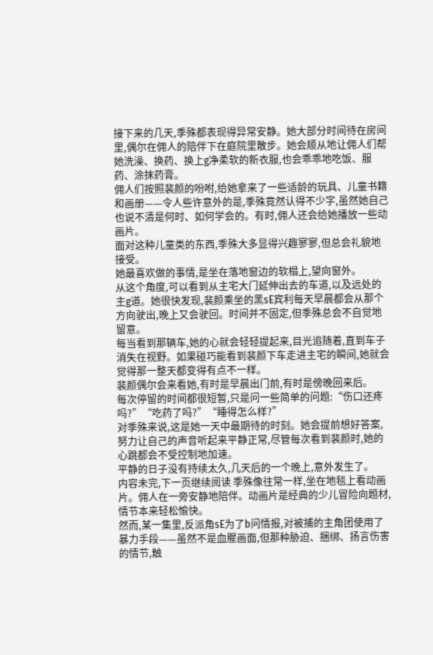接下来的几天,季殊都表现得异常安静。她大部分时间待在房间里,偶尔在佣人的陪伴下在庭院里散步。她会顺从地让佣人们帮她洗澡、换药、换上g净柔软的新衣服,也会乖乖地吃饭、服药、涂抹药膏。
佣人们按照裴颜的吩咐,给她拿来了一些适龄的玩具、儿童书籍和画册——令人些许意外的是,季殊竟然认得不少字,虽然她自己也说不清是何时、如何学会的。有时,佣人还会给她播放一些动画片。
面对这种儿童类的东西,季殊大多显得兴趣寥寥,但总会礼貌地接受。
她最喜欢做的事情,是坐在落地窗边的软榻上,望向窗外。
从这个角度,可以看到从主宅大门延伸出去的车道,以及远处的主g道。她很快发现,裴颜乘坐的黑sE宾利每天早晨都会从那个方向驶出,晚上又会驶回。时间并不固定,但季殊总会不自觉地留意。
每当看到那辆车,她的心就会轻轻提起来,目光追随着,直到车子消失在视野。如果碰巧能看到裴颜下车走进主宅的瞬间,她就会觉得那一整天都变得有点不一样。
裴颜偶尔会来看她,有时是早晨出门前,有时是傍晚回来后。
每次停留的时间都很短暂,只是问一些简单的问题:“伤口还疼吗?”“吃药了吗?”“睡得怎么样?”
对季殊来说,这是她一天中最期待的时刻。她会提前想好答案,努力让自己的声音听起来平静正常,尽管每次看到裴颜时,她的心跳都会不受控制地加速。
平静的日子没有持续太久,几天后的一个晚上,意外发生了。
内容未完,下一页继续阅读 季殊像往常一样,坐在地毯上看动画片。佣人在一旁安静地陪伴。动画片是经典的少儿冒险向题材,情节本来轻松愉快。
然而,某一集里,反派角sE为了b问情报,对被捕的主角团使用了暴力手段——虽然不是血腥画面,但那种胁迫、捆绑、扬言伤害的情节,触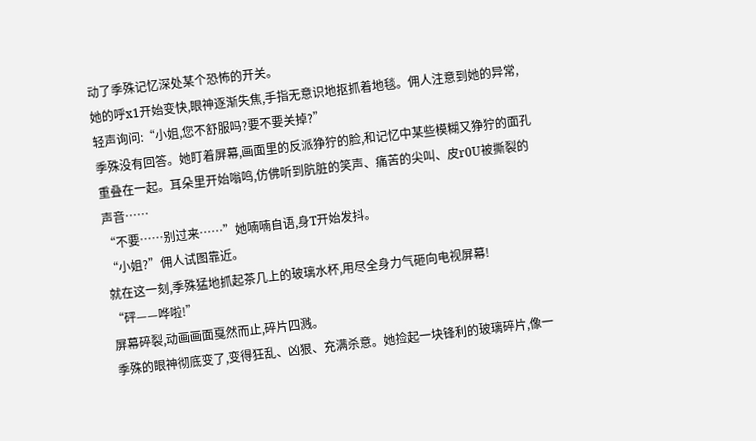动了季殊记忆深处某个恐怖的开关。
她的呼x1开始变快,眼神逐渐失焦,手指无意识地抠抓着地毯。佣人注意到她的异常,轻声询问:“小姐,您不舒服吗?要不要关掉?”
季殊没有回答。她盯着屏幕,画面里的反派狰狞的脸,和记忆中某些模糊又狰狞的面孔重叠在一起。耳朵里开始嗡鸣,仿佛听到肮脏的笑声、痛苦的尖叫、皮r0U被撕裂的声音……
“不要……别过来……”她喃喃自语,身T开始发抖。
“小姐?”佣人试图靠近。
就在这一刻,季殊猛地抓起茶几上的玻璃水杯,用尽全身力气砸向电视屏幕!
“砰——哗啦!”
屏幕碎裂,动画画面戛然而止,碎片四溅。
季殊的眼神彻底变了,变得狂乱、凶狠、充满杀意。她捡起一块锋利的玻璃碎片,像一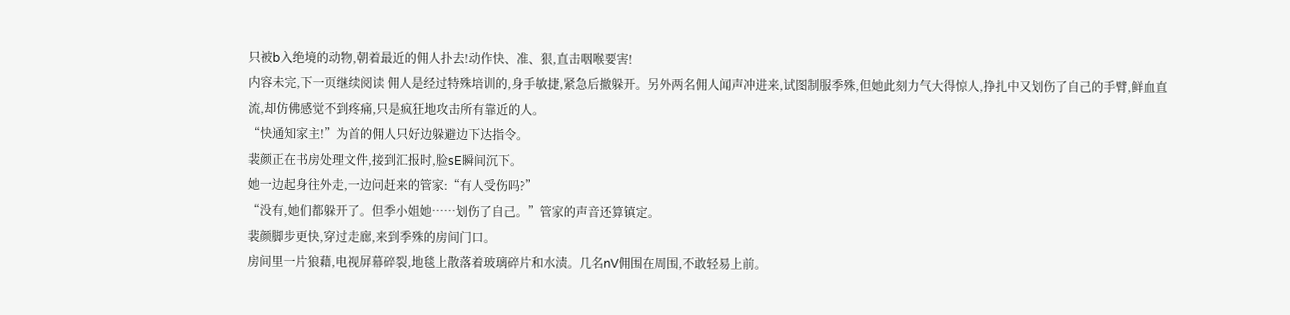只被b入绝境的动物,朝着最近的佣人扑去!动作快、准、狠,直击咽喉要害!
内容未完,下一页继续阅读 佣人是经过特殊培训的,身手敏捷,紧急后撤躲开。另外两名佣人闻声冲进来,试图制服季殊,但她此刻力气大得惊人,挣扎中又划伤了自己的手臂,鲜血直流,却仿佛感觉不到疼痛,只是疯狂地攻击所有靠近的人。
“快通知家主!”为首的佣人只好边躲避边下达指令。
裴颜正在书房处理文件,接到汇报时,脸sE瞬间沉下。
她一边起身往外走,一边问赶来的管家:“有人受伤吗?”
“没有,她们都躲开了。但季小姐她……划伤了自己。”管家的声音还算镇定。
裴颜脚步更快,穿过走廊,来到季殊的房间门口。
房间里一片狼藉,电视屏幕碎裂,地毯上散落着玻璃碎片和水渍。几名nV佣围在周围,不敢轻易上前。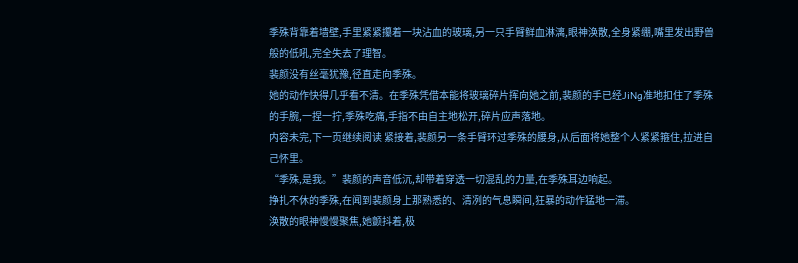季殊背靠着墙壁,手里紧紧攥着一块沾血的玻璃,另一只手臂鲜血淋漓,眼神涣散,全身紧绷,嘴里发出野兽般的低吼,完全失去了理智。
裴颜没有丝毫犹豫,径直走向季殊。
她的动作快得几乎看不清。在季殊凭借本能将玻璃碎片挥向她之前,裴颜的手已经JiNg准地扣住了季殊的手腕,一捏一拧,季殊吃痛,手指不由自主地松开,碎片应声落地。
内容未完,下一页继续阅读 紧接着,裴颜另一条手臂环过季殊的腰身,从后面将她整个人紧紧箍住,拉进自己怀里。
“季殊,是我。”裴颜的声音低沉,却带着穿透一切混乱的力量,在季殊耳边响起。
挣扎不休的季殊,在闻到裴颜身上那熟悉的、清冽的气息瞬间,狂暴的动作猛地一滞。
涣散的眼神慢慢聚焦,她颤抖着,极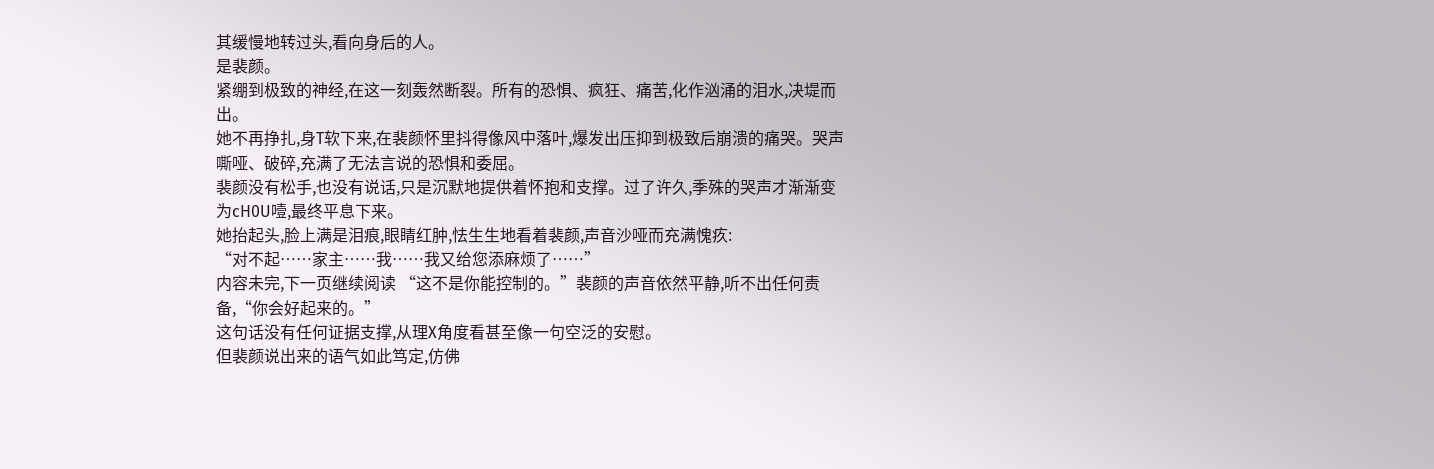其缓慢地转过头,看向身后的人。
是裴颜。
紧绷到极致的神经,在这一刻轰然断裂。所有的恐惧、疯狂、痛苦,化作汹涌的泪水,决堤而出。
她不再挣扎,身T软下来,在裴颜怀里抖得像风中落叶,爆发出压抑到极致后崩溃的痛哭。哭声嘶哑、破碎,充满了无法言说的恐惧和委屈。
裴颜没有松手,也没有说话,只是沉默地提供着怀抱和支撑。过了许久,季殊的哭声才渐渐变为cH0U噎,最终平息下来。
她抬起头,脸上满是泪痕,眼睛红肿,怯生生地看着裴颜,声音沙哑而充满愧疚:
“对不起……家主……我……我又给您添麻烦了……”
内容未完,下一页继续阅读 “这不是你能控制的。”裴颜的声音依然平静,听不出任何责备,“你会好起来的。”
这句话没有任何证据支撑,从理X角度看甚至像一句空泛的安慰。
但裴颜说出来的语气如此笃定,仿佛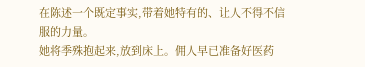在陈述一个既定事实,带着她特有的、让人不得不信服的力量。
她将季殊抱起来,放到床上。佣人早已准备好医药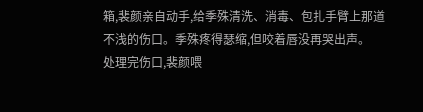箱,裴颜亲自动手,给季殊清洗、消毒、包扎手臂上那道不浅的伤口。季殊疼得瑟缩,但咬着唇没再哭出声。
处理完伤口,裴颜喂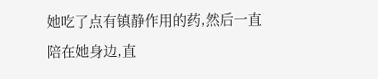她吃了点有镇静作用的药,然后一直陪在她身边,直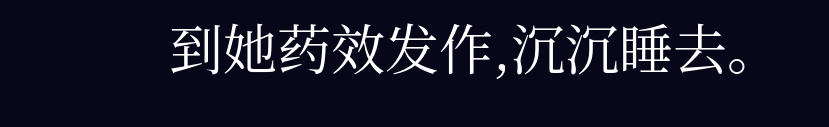到她药效发作,沉沉睡去。